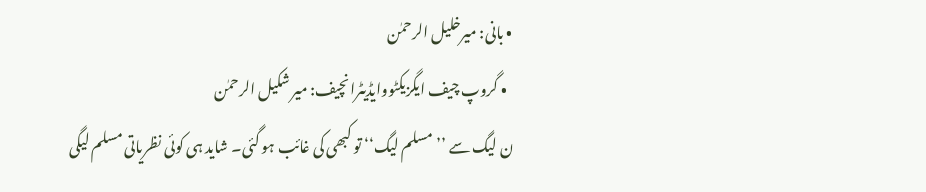• بانی: میرخلیل الرحمٰن
  • گروپ چیف ایگزیکٹووایڈیٹرانچیف: میر شکیل الرحمٰن
ن لیگ سے ’’مسلم لیگ‘‘ تو کبھی کی غائب ہو گئی۔ شاید ہی کوئی نظریاتی مسلم لیگی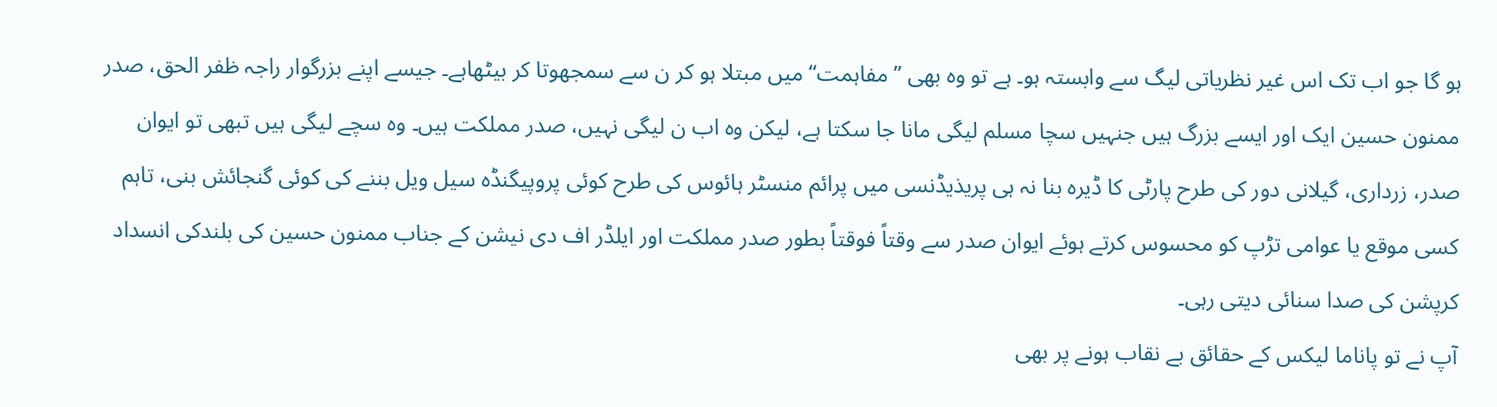ہو گا جو اب تک اس غیر نظریاتی لیگ سے وابستہ ہو۔ ہے تو وہ بھی ’’مفاہمت‘‘ میں مبتلا ہو کر ن سے سمجھوتا کر بیٹھاہے۔ جیسے اپنے بزرگوار راجہ ظفر الحق، صدر ممنون حسین ایک اور ایسے بزرگ ہیں جنہیں سچا مسلم لیگی مانا جا سکتا ہے، لیکن وہ اب ن لیگی نہیں، صدر مملکت ہیں۔ وہ سچے لیگی ہیں تبھی تو ایوان صدر، زرداری، گیلانی دور کی طرح پارٹی کا ڈیرہ بنا نہ ہی پریذیڈنسی میں پرائم منسٹر ہائوس کی طرح کوئی پروپیگنڈہ سیل ویل بننے کی کوئی گنجائش بنی، تاہم کسی موقع یا عوامی تڑپ کو محسوس کرتے ہوئے ایوان صدر سے وقتاً فوقتاً بطور صدر مملکت اور ایلڈر اف دی نیشن کے جناب ممنون حسین کی بلندکی انسداد کرپشن کی صدا سنائی دیتی رہی۔
آپ نے تو پاناما لیکس کے حقائق بے نقاب ہونے پر بھی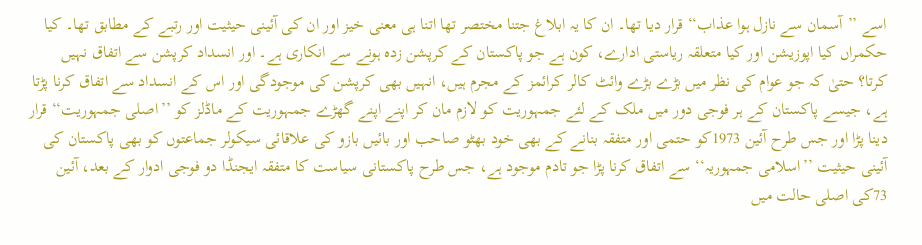اسے ’’آسمان سے نازل ہوا عذاب‘‘ قرار دیا تھا۔ ان کا یہ ابلاغ جتنا مختصر تھا اتنا ہی معنی خیز اور ان کی آئینی حیثیت اور رتبے کے مطابق تھا۔ کیا حکمراں کیا اپوزیشن اور کیا متعلقہ ریاستی ادارے، کون ہے جو پاکستان کے کرپشن زدہ ہونے سے انکاری ہے۔ اور انسداد کرپشن سے اتفاق نہیں کرتا؟ حتیٰ کہ جو عوام کی نظر میں بڑے بڑے وائٹ کالر کرائمز کے مجرم ہیں، انہیں بھی کرپشن کی موجودگی اور اس کے انسداد سے اتفاق کرنا پڑتا ہے، جیسے پاکستان کے ہر فوجی دور میں ملک کے لئے جمہوریت کو لازم مان کر اپنے اپنے گھڑے جمہوریت کے ماڈلز کو ’’اصلی جمہوریت‘‘ قرار دینا پڑا اور جس طرح آئین 1973کو حتمی اور متفقہ بنانے کے بھی خود بھٹو صاحب اور بائیں بازو کی علاقائی سیکولر جماعتوں کو بھی پاکستان کی آئینی حیثیت ’’اسلامی جمہوریہ‘‘ سے اتفاق کرنا پڑا جو تادم موجود ہے، جس طرح پاکستانی سیاست کا متفقہ ایجنڈا دو فوجی ادوار کے بعد، آئین 73کی اصلی حالت میں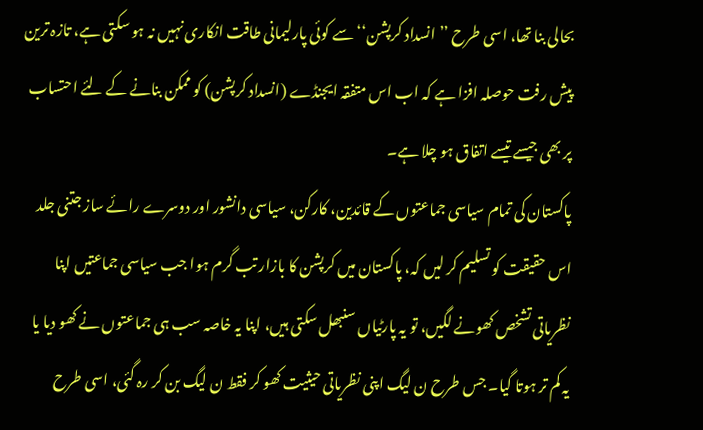بحالی بنا تھا، اسی طرح ’’انسداد کرپشن‘‘ سے کوئی پارلیمانی طاقت انکاری نہیں نہ ہو سکتی ہے، تازہ ترین پیش رفت حوصلہ افزا ہے کہ اب اس متفقہ ایجنڈے (انسداد کرپشن) کو ممکن بنانے کے لئے احتساب پر بھی جیسے تیسے اتفاق ہو چلا ہے۔
پاکستان کی تمام سیاسی جماعتوں کے قائدین، کارکن، سیاسی دانشور اور دوسرے رائے ساز جتنی جلد اس حقیقت کو تسلیم کر لیں کہ، پاکستان میں کرپشن کا بازار تب گرم ہوا جب سیاسی جماعتیں اپنا نظریاتی تشخص کھونے لگیں، تو یہ پارٹیاں سنبھل سکتی ہیں، اپنا یہ خاصہ سب ہی جماعتوں نے کھو دیا یا یہ کم تر ہوتا گیا۔ جس طرح ن لیگ اپنی نظریاتی حیثیت کھو کر فقط ن لیگ بن کر رہ گئی، اسی طرح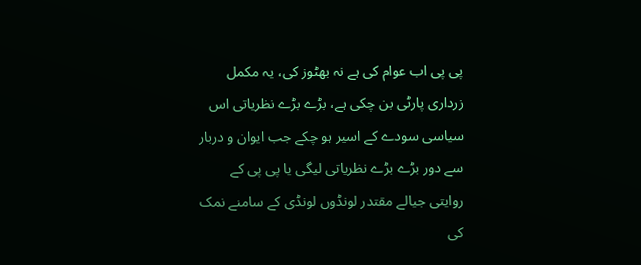پی پی اب عوام کی ہے نہ بھٹوز کی، یہ مکمل زرداری پارٹی بن چکی ہے، بڑے بڑے نظریاتی اس سیاسی سودے کے اسیر ہو چکے جب ایوان و دربار سے دور بڑے بڑے نظریاتی لیگی یا پی پی کے روایتی جیالے مقتدر لونڈوں لونڈی کے سامنے نمک کی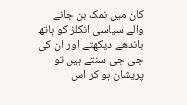کان میں نمک بن جانے والے سیاسی انکلز کو ہاتھ باندھے دیکھتے اور ان کی جی جی سنتے ہیں تو پریشان ہو کر اس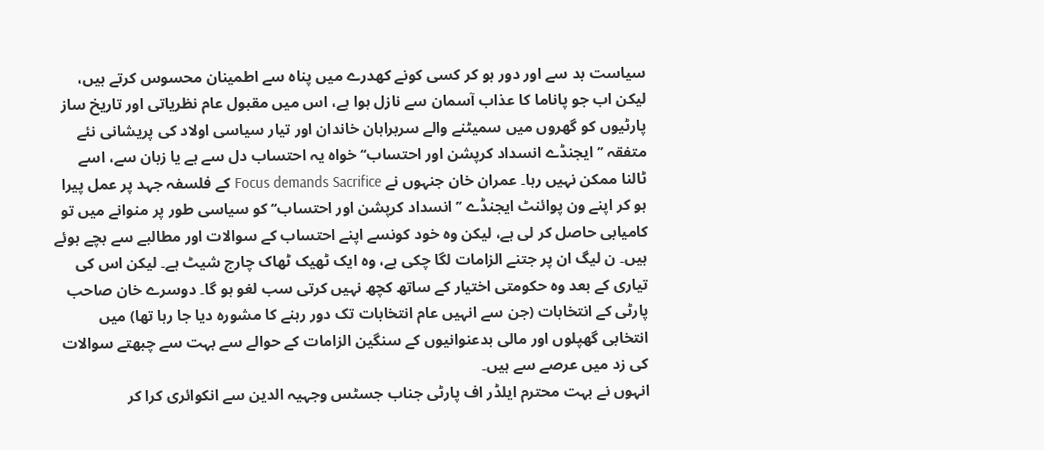سیاست بد سے اور دور ہو کر کسی کونے کھدرے میں پناہ سے اطمینان محسوس کرتے ہیں، لیکن اب جو پاناما کا عذاب آسمان سے نازل ہوا ہے، اس میں مقبول عام نظریاتی اور تاریخ ساز پارٹیوں کو گھروں میں سمیٹنے والے سربراہان خاندان اور تیار سیاسی اولاد کی پریشانی نئے متفقہ ’’ایجنڈے انسداد کرپشن اور احتساب‘‘ خواہ یہ احتساب دل سے ہے یا زبان سے، اسے ٹالنا ممکن نہیں رہا۔ عمران خان جنہوں نے Focus demands Sacrifice کے فلسفہ جہد پر عمل پیرا ہو کر اپنے ون پوائنٹ ایجنڈے ’’انسداد کرپشن اور احتساب‘‘ کو سیاسی طور پر منوانے میں تو کامیابی حاصل کر لی ہے، لیکن وہ خود کونسے اپنے احتساب کے سوالات اور مطالبے سے بچے ہوئے ہیں۔ ن لیگ ان پر جتنے الزامات لگا چکی ہے، وہ ایک ٹھیک ٹھاک چارج شیٹ ہے۔ لیکن اس کی تیاری کے بعد وہ حکومتی اختیار کے ساتھ کچھ نہیں کرتی سب لغو ہو گا۔ دوسرے خان صاحب پارٹی کے انتخابات (جن سے انہیں عام انتخابات تک دور رہنے کا مشورہ دیا جا رہا تھا) میں انتخابی گھپلوں اور مالی بدعنوانیوں کے سنگین الزامات کے حوالے سے بہت سے چبھتے سوالات کی زد میں عرصے سے ہیں۔
انہوں نے بہت محترم ایلڈر اف پارٹی جناب جسٹس وجہیہ الدین سے انکوائری کرا کر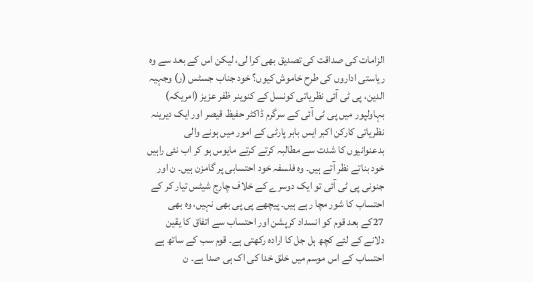الزامات کی صداقت کی تصدیق بھی کرا لی، لیکن اس کے بعد سے وہ ریاستی اداروں کی طرح خاموش کیوں؟ خود جناب جسٹس (ر) وجہیہ الدین، پی ٹی آئی نظریاتی کونسل کے کنوینر ظفر عزیز (امریکہ) بہاولپور میں پی ٹی آئی کے سرگرم ڈاکٹر حفیظ قیصر اور ایک دیرینہ نظریاتی کارکن اکبر ایس بابر پارٹی کے امور میں ہونے والی بدعنوانیوں کا شدت سے مطالبہ کرتے کرتے مایوس ہو کر اب نئی راہیں خود بناتے نظر آتے ہیں۔ وہ فلسفہ خود احتسابی پر گامزن ہیں۔ ن اور جنونی پی ٹی آئی تو ایک دوسرے کے خلاف چارج شیٹس تیار کر کے احتساب کا شور مچا رہے ہیں۔ پیچھے پی پی بھی نہیں، وہ بھی 27کے بعد قوم کو انسداد کرپشن اور احتساب سے اتفاق کا یقین دلانے کے لئے کچھ ہل جل کا ارادہ رکھتی ہے۔ قوم سب کے ساتھ ہے احتساب کے اس موسم میں خلق خدا کی اک ہی صدا ہے۔ ن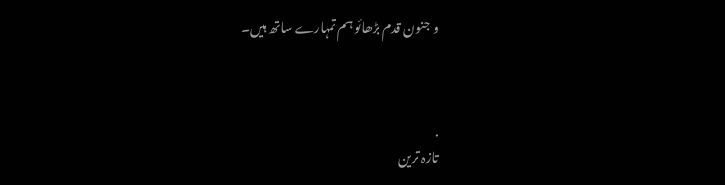و جنون قدم بڑھائو ہم تمہارے ساتھ ہیں۔



.
تازہ ترین